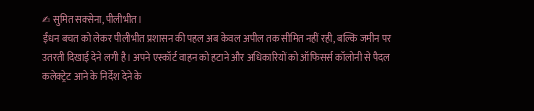✍ सुमित सक्सेना, पीलीभीत।
ईंधन बचत को लेकर पीलीभीत प्रशासन की पहल अब केवल अपील तक सीमित नहीं रही, बल्कि जमीन पर उतरती दिखाई देने लगी है। अपने एस्कॉर्ट वाहन को हटाने और अधिकारियों को ऑफिसर्स कॉलोनी से पैदल कलेक्ट्रेट आने के निर्देश देने के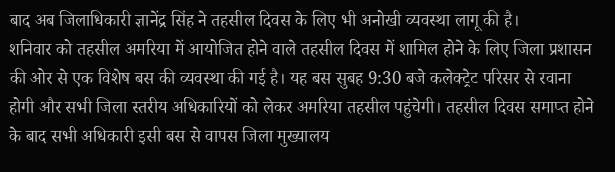बाद अब जिलाधिकारी ज्ञानेंद्र सिंह ने तहसील दिवस के लिए भी अनोखी व्यवस्था लागू की है।
शनिवार को तहसील अमरिया में आयोजित होने वाले तहसील दिवस में शामिल होने के लिए जिला प्रशासन की ओर से एक विशेष बस की व्यवस्था की गई है। यह बस सुबह 9:30 बजे कलेक्ट्रेट परिसर से रवाना होगी और सभी जिला स्तरीय अधिकारियों को लेकर अमरिया तहसील पहुंचेगी। तहसील दिवस समाप्त होने के बाद सभी अधिकारी इसी बस से वापस जिला मुख्यालय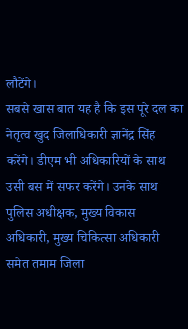लौटेंगे।
सबसे खास बात यह है कि इस पूरे दल का नेतृत्व खुद जिलाधिकारी ज्ञानेंद्र सिंह करेंगे। डीएम भी अधिकारियों के साथ उसी बस में सफर करेंगे। उनके साथ पुलिस अधीक्षक, मुख्य विकास अधिकारी, मुख्य चिकित्सा अधिकारी समेत तमाम जिला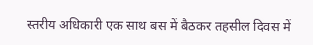स्तरीय अधिकारी एक साथ बस में बैठकर तहसील दिवस में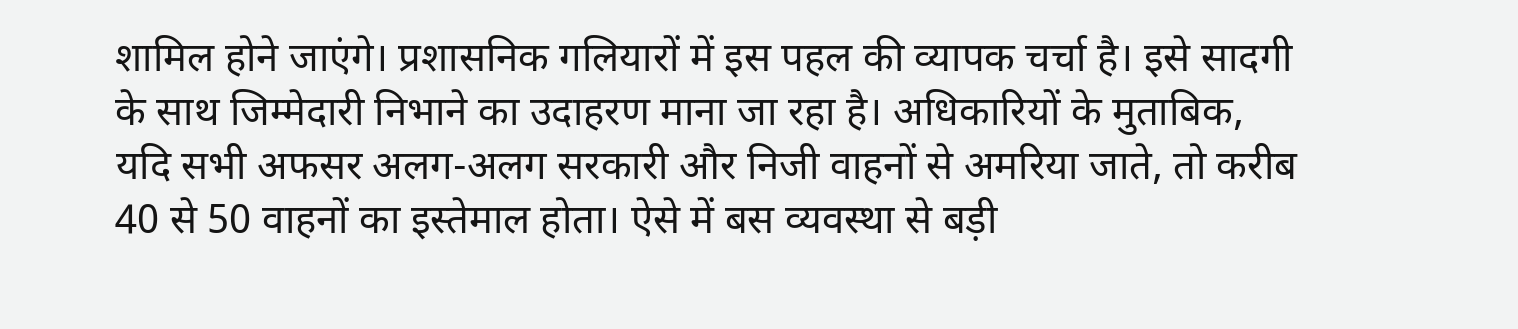शामिल होने जाएंगे। प्रशासनिक गलियारों में इस पहल की व्यापक चर्चा है। इसे सादगी के साथ जिम्मेदारी निभाने का उदाहरण माना जा रहा है। अधिकारियों के मुताबिक, यदि सभी अफसर अलग-अलग सरकारी और निजी वाहनों से अमरिया जाते, तो करीब 40 से 50 वाहनों का इस्तेमाल होता। ऐसे में बस व्यवस्था से बड़ी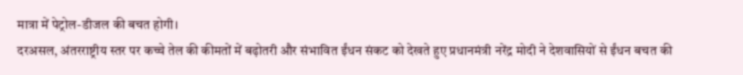मात्रा में पेट्रोल-डीजल की बचत होगी।
दरअसल, अंतरराष्ट्रीय स्तर पर कच्चे तेल की कीमतों में बढ़ोतरी और संभावित ईंधन संकट को देखते हुए प्रधानमंत्री नरेंद्र मोदी ने देशवासियों से ईंधन बचत की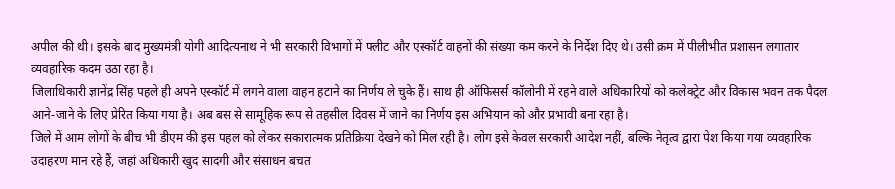अपील की थी। इसके बाद मुख्यमंत्री योगी आदित्यनाथ ने भी सरकारी विभागों में फ्लीट और एस्कॉर्ट वाहनों की संख्या कम करने के निर्देश दिए थे। उसी क्रम में पीलीभीत प्रशासन लगातार व्यवहारिक कदम उठा रहा है।
जिलाधिकारी ज्ञानेंद्र सिंह पहले ही अपने एस्कॉर्ट में लगने वाला वाहन हटाने का निर्णय ले चुके हैं। साथ ही ऑफिसर्स कॉलोनी में रहने वाले अधिकारियों को कलेक्ट्रेट और विकास भवन तक पैदल आने-जाने के लिए प्रेरित किया गया है। अब बस से सामूहिक रूप से तहसील दिवस में जाने का निर्णय इस अभियान को और प्रभावी बना रहा है।
जिले में आम लोगों के बीच भी डीएम की इस पहल को लेकर सकारात्मक प्रतिक्रिया देखने को मिल रही है। लोग इसे केवल सरकारी आदेश नहीं, बल्कि नेतृत्व द्वारा पेश किया गया व्यवहारिक उदाहरण मान रहे हैं, जहां अधिकारी खुद सादगी और संसाधन बचत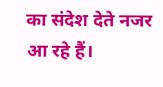का संदेश देते नजर आ रहे हैं।